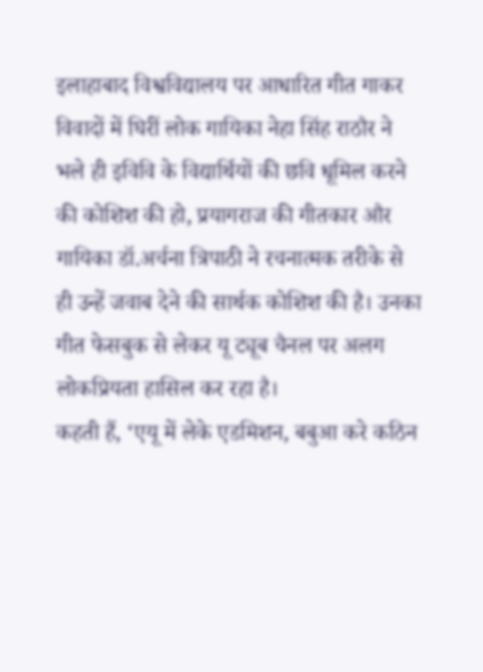इलाहाबाद विश्वविद्यालय पर आधारित गीत गाकर विवादों में घिरीं लोक गायिका नेहा सिंह राठौर ने भले ही इविवि के विद्यार्थियों की छवि धूमिल करने की कोशिश की हो, प्रयागराज की गीतकार और गायिका डॉ.अर्चना त्रिपाठी ने रचनात्मक तरीके से ही उन्हें जवाब देने की सार्थक कोशिश की है। उनका गीत फेसबुक से लेकर यू ट्यूब चैनल पर अलग लोकप्रियता हासिल कर रहा है।
कहती हैं, ‘एयू में लेके एडमिशन, बबुआ करे कठिन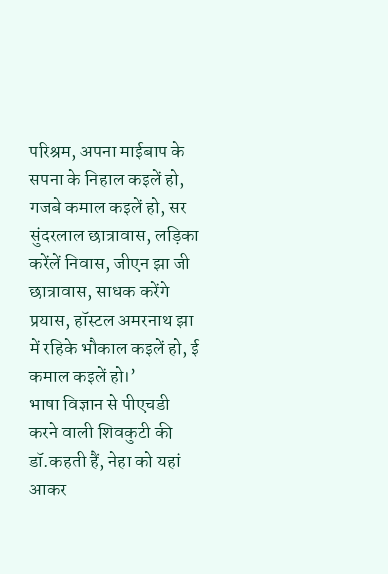परिश्रम, अपना माईबाप के सपना के निहाल कइलें हो, गजबे कमाल कइलें हो, सर सुंदरलाल छात्रावास, लड़िका करेंलें निवास, जीएन झा जी छात्रावास, साधक करेंगे प्रयास, हॉस्टल अमरनाथ झा में रहिके भौकाल कइलें हो, ई कमाल कइलें हो।’
भाषा विज्ञान से पीएचडी करने वाली शिवकुटी की डॉ.कहती हैं, नेहा को यहां आकर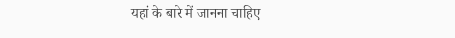यहां के बारे में जानना चाहिए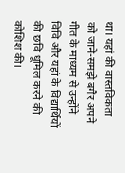था। यहां की वास्तविकता को जाने-समझे बगैर अपने गीत के माध्यम से उन्होंने विवि और यहां के विद्यार्थियों की छवि धूमिल करने की कोशिश की।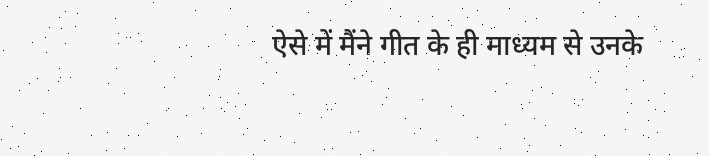ऐसे में मैंने गीत के ही माध्यम से उनके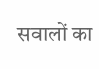सवालों का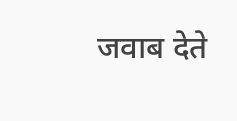जवाब देते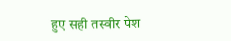हुए सही तस्वीर पेश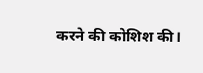करने की कोशिश की।